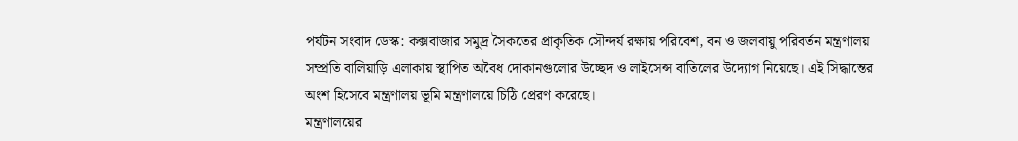পর্যটন সংবাদ ডেস্ক: কক্সবাজার সমুদ্র সৈকতের প্রাকৃতিক সৌন্দর্য রক্ষায় পরিবেশ, বন ও জলবায়ু পরিবর্তন মন্ত্রণালয় সম্প্রতি বালিয়াড়ি এলাকায় স্থাপিত অবৈধ দোকানগুলোর উচ্ছেদ ও লাইসেন্স বাতিলের উদ্যোগ নিয়েছে। এই সিদ্ধান্তের অংশ হিসেবে মন্ত্রণালয় ভূমি মন্ত্রণালয়ে চিঠি প্রেরণ করেছে।
মন্ত্রণালয়ের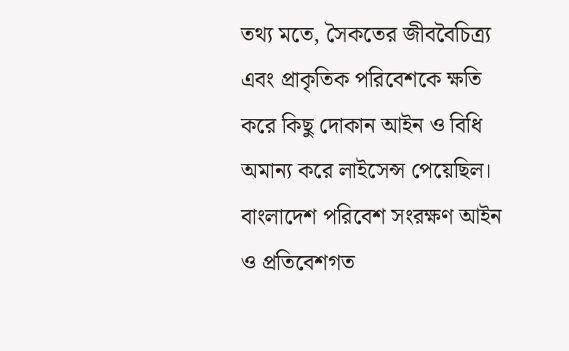তথ্য মতে, সৈকতের জীববৈচিত্র্য এবং প্রাকৃতিক পরিবেশকে ক্ষতি করে কিছু দোকান আইন ও বিধি অমান্য করে লাইসেন্স পেয়েছিল। বাংলাদেশ পরিবেশ সংরক্ষণ আইন ও প্রতিবেশগত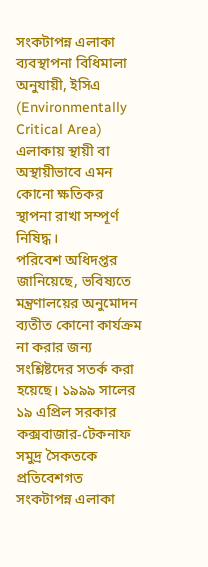সংকটাপন্ন এলাকা ব্যবস্থাপনা বিধিমালা অনুযায়ী, ইসিএ (Environmentally Critical Area) এলাকায় স্থায়ী বা অস্থায়ীভাবে এমন কোনো ক্ষতিকর স্থাপনা রাখা সম্পূর্ণ নিষিদ্ধ।
পরিবেশ অধিদপ্তর জানিয়েছে, ভবিষ্যতে মন্ত্রণালয়ের অনুমোদন ব্যতীত কোনো কার্যক্রম না করার জন্য সংশ্লিষ্টদের সতর্ক করা হয়েছে। ১৯৯৯ সালের ১৯ এপ্রিল সরকার কক্সবাজার-টেকনাফ সমুদ্র সৈকতকে প্রতিবেশগত সংকটাপন্ন এলাকা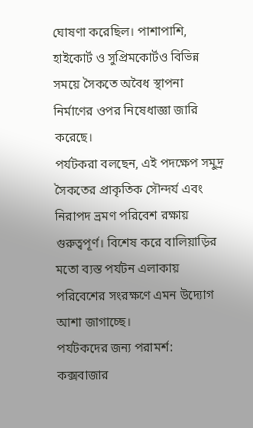ঘোষণা করেছিল। পাশাপাশি, হাইকোর্ট ও সুপ্রিমকোর্টও বিভিন্ন সময়ে সৈকতে অবৈধ স্থাপনা নির্মাণের ওপর নিষেধাজ্ঞা জারি করেছে।
পর্যটকরা বলছেন, এই পদক্ষেপ সমুদ্র সৈকতের প্রাকৃতিক সৌন্দর্য এবং নিরাপদ ভ্রমণ পরিবেশ রক্ষায় গুরুত্বপূর্ণ। বিশেষ করে বালিয়াড়ির মতো ব্যস্ত পর্যটন এলাকায় পরিবেশের সংরক্ষণে এমন উদ্যোগ আশা জাগাচ্ছে।
পর্যটকদের জন্য পরামর্শ: কক্সবাজার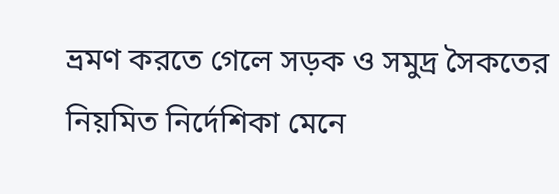ভ্রমণ করতে গেলে সড়ক ও সমুদ্র সৈকতের নিয়মিত নির্দেশিকা মেনে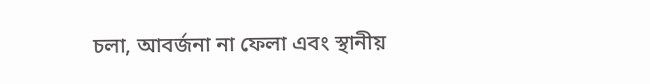চলা, আবর্জনা না ফেলা এবং স্থানীয়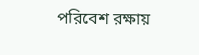পরিবেশ রক্ষায়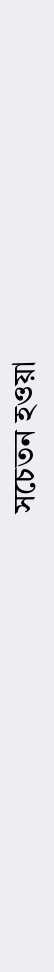সচেতন হওয়া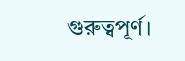গুরুত্বপূর্ণ।